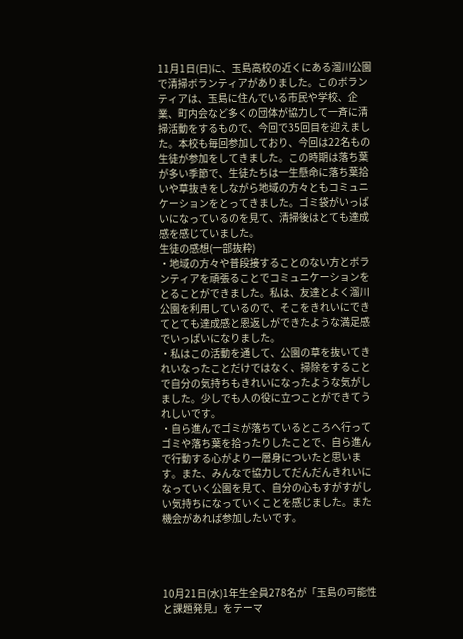11月1日(日)に、玉島高校の近くにある溜川公園で清掃ボランティアがありました。このボランティアは、玉島に住んでいる市民や学校、企業、町内会など多くの団体が協力して一斉に清掃活動をするもので、今回で35回目を迎えました。本校も毎回参加しており、今回は22名もの生徒が参加をしてきました。この時期は落ち葉が多い季節で、生徒たちは一生懸命に落ち葉拾いや草抜きをしながら地域の方々ともコミュニケーションをとってきました。ゴミ袋がいっぱいになっているのを見て、清掃後はとても達成感を感じていました。
生徒の感想(一部抜粋)
・地域の方々や普段接することのない方とボランティアを頑張ることでコミュニケーションをとることができました。私は、友達とよく溜川公園を利用しているので、そこをきれいにできてとても達成感と恩返しができたような満足感でいっぱいになりました。
・私はこの活動を通して、公園の草を抜いてきれいなったことだけではなく、掃除をすることで自分の気持ちもきれいになったような気がしました。少しでも人の役に立つことができてうれしいです。
・自ら進んでゴミが落ちているところへ行ってゴミや落ち葉を拾ったりしたことで、自ら進んで行動する心がより一層身についたと思います。また、みんなで協力してだんだんきれいになっていく公園を見て、自分の心もすがすがしい気持ちになっていくことを感じました。また機会があれば参加したいです。




10月21日(水)1年生全員278名が「玉島の可能性と課題発見」をテーマ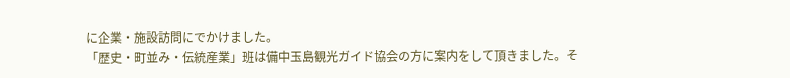に企業・施設訪問にでかけました。
「歴史・町並み・伝統産業」班は備中玉島観光ガイド協会の方に案内をして頂きました。そ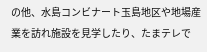の他、水島コンビナート玉島地区や地場産業を訪れ施設を見学したり、たまテレで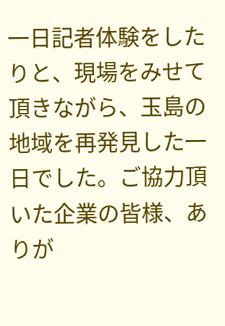一日記者体験をしたりと、現場をみせて頂きながら、玉島の地域を再発見した一日でした。ご協力頂いた企業の皆様、ありが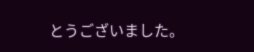とうございました。